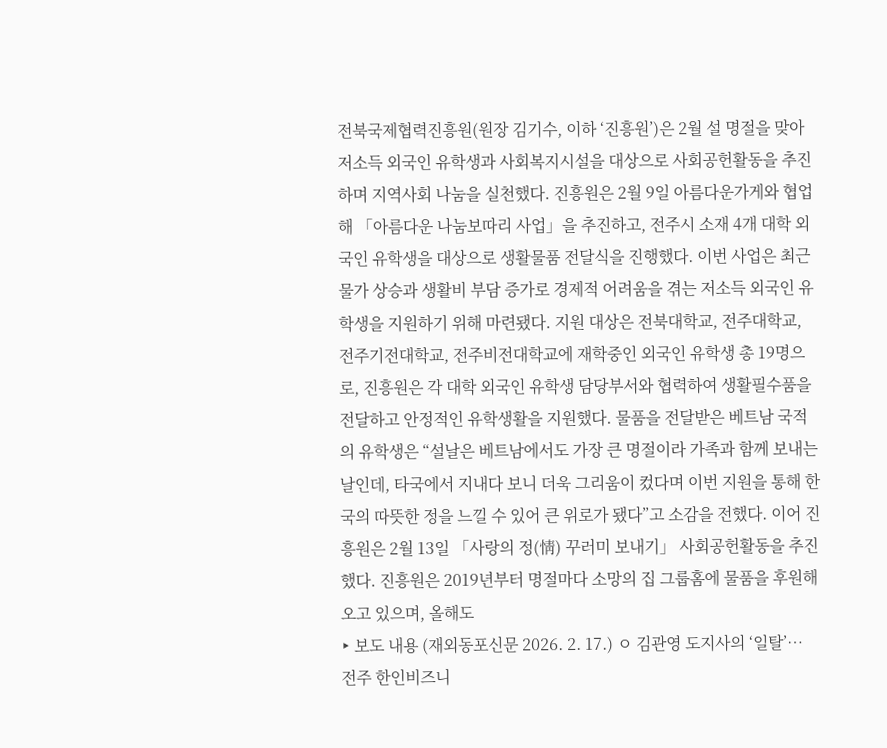전북국제협력진흥원(원장 김기수, 이하 ‘진흥원’)은 2월 설 명절을 맞아 저소득 외국인 유학생과 사회복지시설을 대상으로 사회공헌활동을 추진하며 지역사회 나눔을 실천했다. 진흥원은 2월 9일 아름다운가게와 협업해 「아름다운 나눔보따리 사업」을 추진하고, 전주시 소재 4개 대학 외국인 유학생을 대상으로 생활물품 전달식을 진행했다. 이번 사업은 최근 물가 상승과 생활비 부담 증가로 경제적 어려움을 겪는 저소득 외국인 유학생을 지원하기 위해 마련됐다. 지원 대상은 전북대학교, 전주대학교, 전주기전대학교, 전주비전대학교에 재학중인 외국인 유학생 총 19명으로, 진흥원은 각 대학 외국인 유학생 담당부서와 협력하여 생활필수품을 전달하고 안정적인 유학생활을 지원했다. 물품을 전달받은 베트남 국적의 유학생은 “설날은 베트남에서도 가장 큰 명절이라 가족과 함께 보내는 날인데, 타국에서 지내다 보니 더욱 그리움이 컸다며 이번 지원을 통해 한국의 따뜻한 정을 느낄 수 있어 큰 위로가 됐다”고 소감을 전했다. 이어 진흥원은 2월 13일 「사랑의 정(情) 꾸러미 보내기」 사회공헌활동을 추진했다. 진흥원은 2019년부터 명절마다 소망의 집 그룹홈에 물품을 후원해 오고 있으며, 올해도
‣ 보도 내용 (재외동포신문 2026. 2. 17.) ㅇ 김관영 도지사의 ‘일탈’… 전주 한인비즈니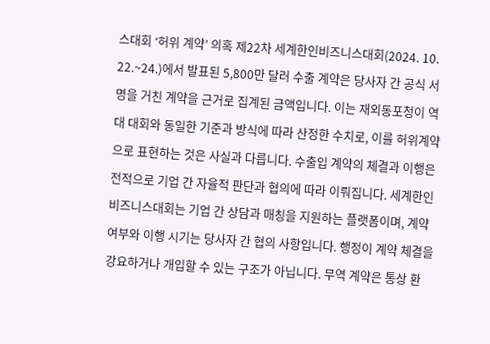스대회 ‘허위 계약’ 의혹 제22차 세계한인비즈니스대회(2024. 10. 22.~24.)에서 발표된 5,800만 달러 수출 계약은 당사자 간 공식 서명을 거친 계약을 근거로 집계된 금액입니다. 이는 재외동포청이 역대 대회와 동일한 기준과 방식에 따라 산정한 수치로, 이를 허위계약으로 표현하는 것은 사실과 다릅니다. 수출입 계약의 체결과 이행은 전적으로 기업 간 자율적 판단과 협의에 따라 이뤄집니다. 세계한인비즈니스대회는 기업 간 상담과 매칭을 지원하는 플랫폼이며, 계약 여부와 이행 시기는 당사자 간 협의 사항입니다. 행정이 계약 체결을 강요하거나 개입할 수 있는 구조가 아닙니다. 무역 계약은 통상 환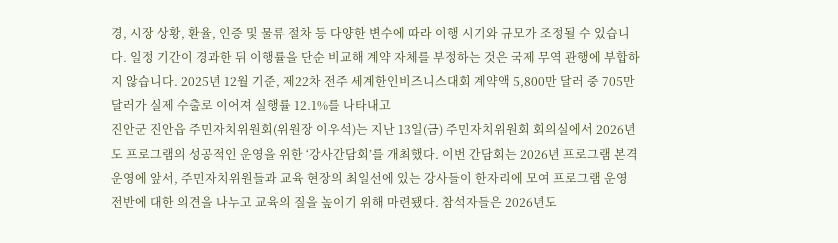경, 시장 상황, 환율, 인증 및 물류 절차 등 다양한 변수에 따라 이행 시기와 규모가 조정될 수 있습니다. 일정 기간이 경과한 뒤 이행률을 단순 비교해 계약 자체를 부정하는 것은 국제 무역 관행에 부합하지 않습니다. 2025년 12월 기준, 제22차 전주 세계한인비즈니스대회 계약액 5,800만 달러 중 705만 달러가 실제 수출로 이어져 실행률 12.1%를 나타내고
진안군 진안읍 주민자치위원회(위원장 이우석)는 지난 13일(금) 주민자치위원회 회의실에서 2026년도 프로그램의 성공적인 운영을 위한 ‘강사간담회’를 개최했다. 이번 간담회는 2026년 프로그램 본격 운영에 앞서, 주민자치위원들과 교육 현장의 최일선에 있는 강사들이 한자리에 모여 프로그램 운영 전반에 대한 의견을 나누고 교육의 질을 높이기 위해 마련됐다. 참석자들은 2026년도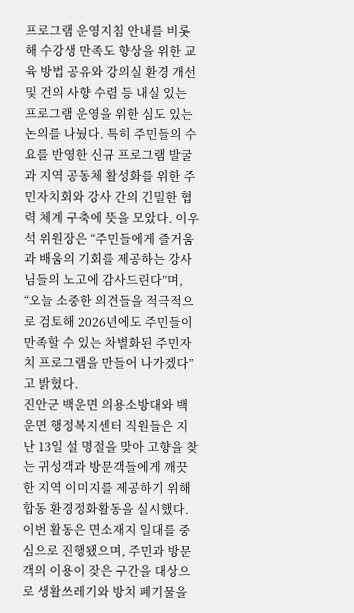프로그램 운영지침 안내를 비롯해 수강생 만족도 향상을 위한 교육 방법 공유와 강의실 환경 개선 및 건의 사향 수렴 등 내실 있는 프로그램 운영을 위한 심도 있는 논의를 나눴다. 특히 주민들의 수요를 반영한 신규 프로그램 발굴과 지역 공동체 활성화를 위한 주민자치회와 강사 간의 긴밀한 협력 체계 구축에 뜻을 모았다. 이우석 위원장은 “주민들에게 즐거움과 배움의 기회를 제공하는 강사님들의 노고에 감사드린다”며, “오늘 소중한 의견들을 적극적으로 검토해 2026년에도 주민들이 만족할 수 있는 차별화된 주민자치 프로그램을 만들어 나가겠다”고 밝혔다.
진안군 백운면 의용소방대와 백운면 행정복지센터 직원들은 지난 13일 설 명절을 맞아 고향을 찾는 귀성객과 방문객들에게 깨끗한 지역 이미지를 제공하기 위해 합동 환경정화활동을 실시했다. 이번 활동은 면소재지 일대를 중심으로 진행됐으며, 주민과 방문객의 이용이 잦은 구간을 대상으로 생활쓰레기와 방치 폐기물을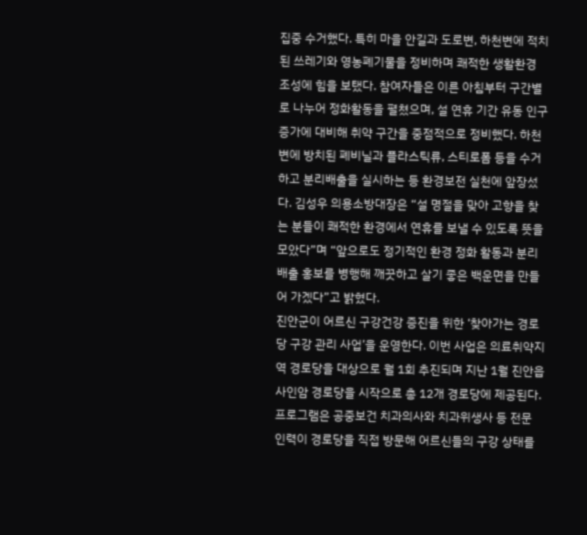집중 수거했다. 특히 마을 안길과 도로변, 하천변에 적치된 쓰레기와 영농폐기물을 정비하며 쾌적한 생활환경 조성에 힘을 보탰다. 참여자들은 이른 아침부터 구간별로 나누어 정화활동을 펼쳤으며, 설 연휴 기간 유동 인구 증가에 대비해 취약 구간을 중점적으로 정비했다. 하천변에 방치된 폐비닐과 플라스틱류, 스티로폼 등을 수거하고 분리배출을 실시하는 등 환경보전 실천에 앞장섰다. 김성우 의용소방대장은 “설 명절을 맞아 고향을 찾는 분들이 쾌적한 환경에서 연휴를 보낼 수 있도록 뜻을 모았다”며 “앞으로도 정기적인 환경 정화 활동과 분리배출 홍보를 병행해 깨끗하고 살기 좋은 백운면을 만들어 가겠다”고 밝혔다.
진안군이 어르신 구강건강 증진을 위한 ‘찾아가는 경로당 구강 관리 사업’을 운영한다. 이번 사업은 의료취약지역 경로당을 대상으로 월 1회 추진되며 지난 1월 진안읍 사인암 경로당을 시작으로 총 12개 경로당에 제공된다. 프로그램은 공중보건 치과의사와 치과위생사 등 전문 인력이 경로당을 직접 방문해 어르신들의 구강 상태를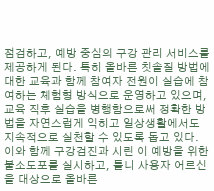점검하고, 예방 중심의 구강 관리 서비스를 제공하게 된다. 특히 올바른 칫솔질 방법에 대한 교육과 함께 참여자 전원이 실습에 참여하는 체험형 방식으로 운영하고 있으며, 교육 직후 실습을 병행함으로써 정확한 방법을 자연스럽게 익히고 일상생활에서도 지속적으로 실천할 수 있도록 돕고 있다. 이와 함께 구강검진과 시린 이 예방을 위한 불소도포를 실시하고, 틀니 사용자 어르신을 대상으로 올바른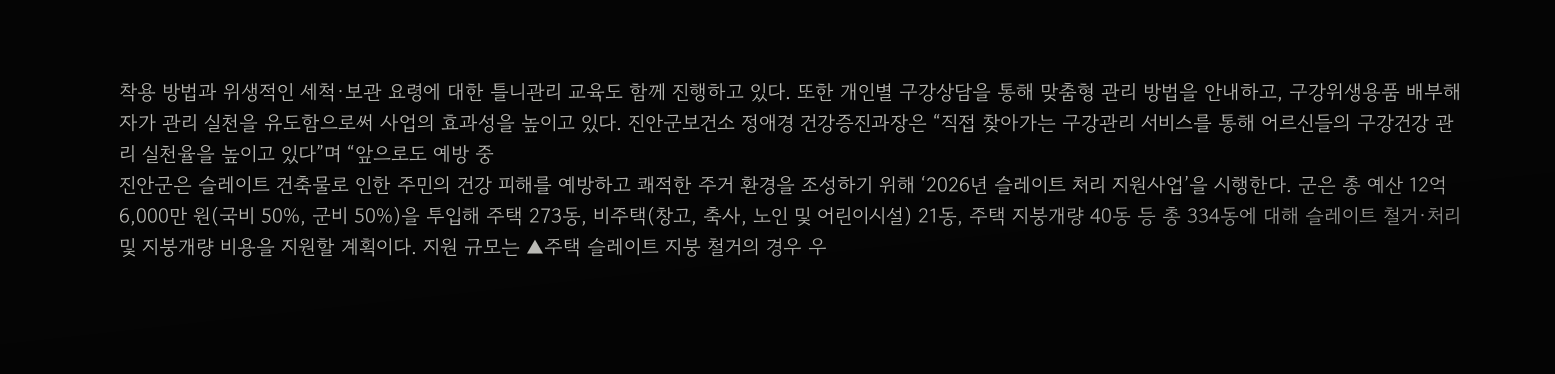착용 방법과 위생적인 세척·보관 요령에 대한 틀니관리 교육도 함께 진행하고 있다. 또한 개인별 구강상담을 통해 맞춤형 관리 방법을 안내하고, 구강위생용품 배부해 자가 관리 실천을 유도함으로써 사업의 효과성을 높이고 있다. 진안군보건소 정애경 건강증진과장은 “직접 찾아가는 구강관리 서비스를 통해 어르신들의 구강건강 관리 실천율을 높이고 있다”며 “앞으로도 예방 중
진안군은 슬레이트 건축물로 인한 주민의 건강 피해를 예방하고 쾌적한 주거 환경을 조성하기 위해 ‘2026년 슬레이트 처리 지원사업’을 시행한다. 군은 총 예산 12억 6,000만 원(국비 50%, 군비 50%)을 투입해 주택 273동, 비주택(창고, 축사, 노인 및 어린이시설) 21동, 주택 지붕개량 40동 등 총 334동에 대해 슬레이트 철거·처리 및 지붕개량 비용을 지원할 계획이다. 지원 규모는 ▲주택 슬레이트 지붕 철거의 경우 우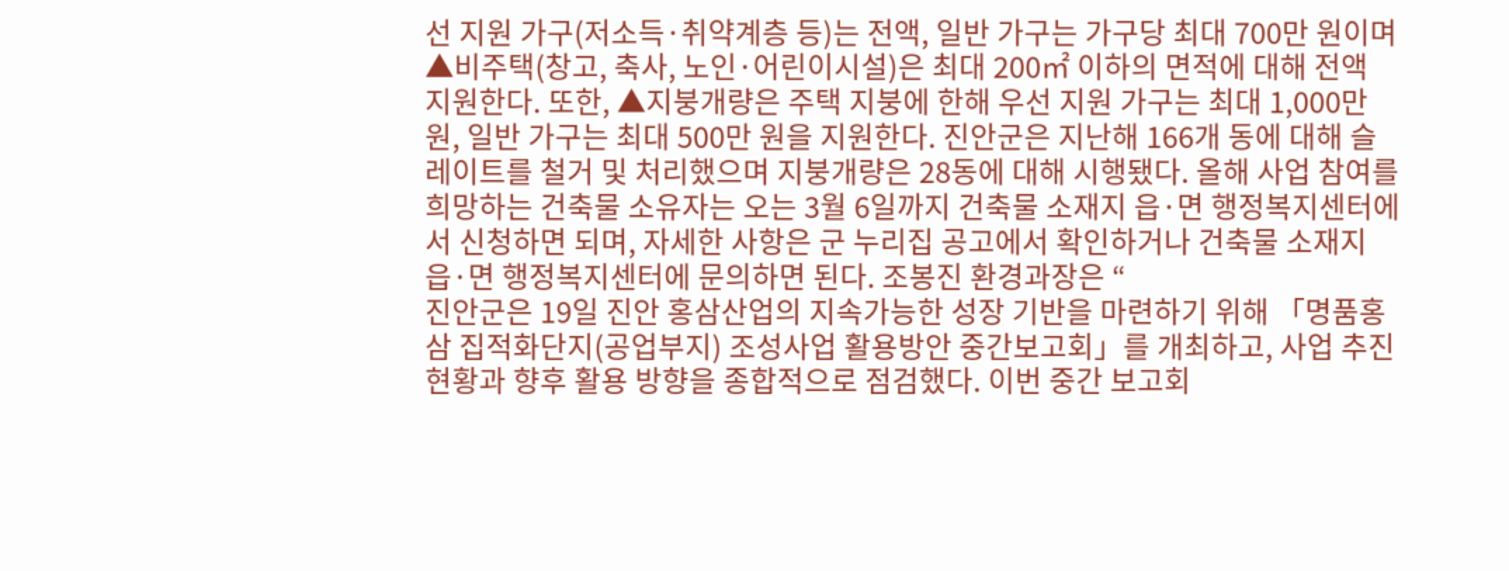선 지원 가구(저소득·취약계층 등)는 전액, 일반 가구는 가구당 최대 700만 원이며 ▲비주택(창고, 축사, 노인·어린이시설)은 최대 200㎡ 이하의 면적에 대해 전액 지원한다. 또한, ▲지붕개량은 주택 지붕에 한해 우선 지원 가구는 최대 1,000만 원, 일반 가구는 최대 500만 원을 지원한다. 진안군은 지난해 166개 동에 대해 슬레이트를 철거 및 처리했으며 지붕개량은 28동에 대해 시행됐다. 올해 사업 참여를 희망하는 건축물 소유자는 오는 3월 6일까지 건축물 소재지 읍·면 행정복지센터에서 신청하면 되며, 자세한 사항은 군 누리집 공고에서 확인하거나 건축물 소재지 읍·면 행정복지센터에 문의하면 된다. 조봉진 환경과장은 “
진안군은 19일 진안 홍삼산업의 지속가능한 성장 기반을 마련하기 위해 「명품홍삼 집적화단지(공업부지) 조성사업 활용방안 중간보고회」를 개최하고, 사업 추진 현황과 향후 활용 방향을 종합적으로 점검했다. 이번 중간 보고회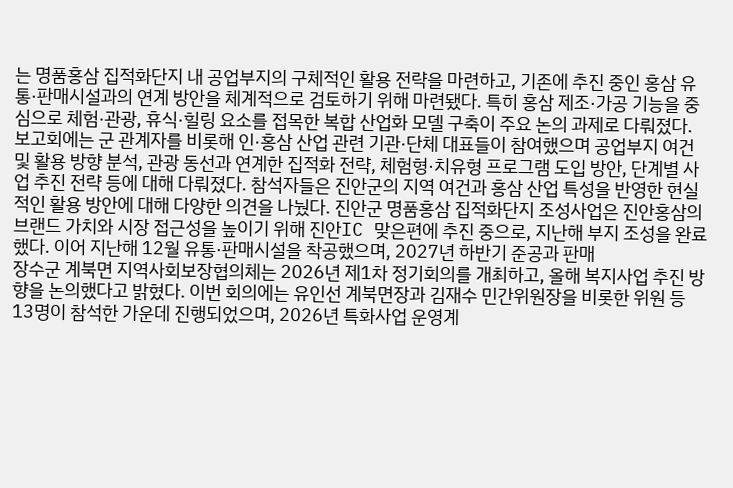는 명품홍삼 집적화단지 내 공업부지의 구체적인 활용 전략을 마련하고, 기존에 추진 중인 홍삼 유통·판매시설과의 연계 방안을 체계적으로 검토하기 위해 마련됐다. 특히 홍삼 제조·가공 기능을 중심으로 체험·관광, 휴식·힐링 요소를 접목한 복합 산업화 모델 구축이 주요 논의 과제로 다뤄졌다. 보고회에는 군 관계자를 비롯해 인·홍삼 산업 관련 기관·단체 대표들이 참여했으며 공업부지 여건 및 활용 방향 분석, 관광 동선과 연계한 집적화 전략, 체험형·치유형 프로그램 도입 방안, 단계별 사업 추진 전략 등에 대해 다뤄졌다. 참석자들은 진안군의 지역 여건과 홍삼 산업 특성을 반영한 현실적인 활용 방안에 대해 다양한 의견을 나눴다. 진안군 명품홍삼 집적화단지 조성사업은 진안홍삼의 브랜드 가치와 시장 접근성을 높이기 위해 진안IC 맞은편에 추진 중으로, 지난해 부지 조성을 완료했다. 이어 지난해 12월 유통·판매시설을 착공했으며, 2027년 하반기 준공과 판매
장수군 계북면 지역사회보장협의체는 2026년 제1차 정기회의를 개최하고, 올해 복지사업 추진 방향을 논의했다고 밝혔다. 이번 회의에는 유인선 계북면장과 김재수 민간위원장을 비롯한 위원 등 13명이 참석한 가운데 진행되었으며, 2026년 특화사업 운영계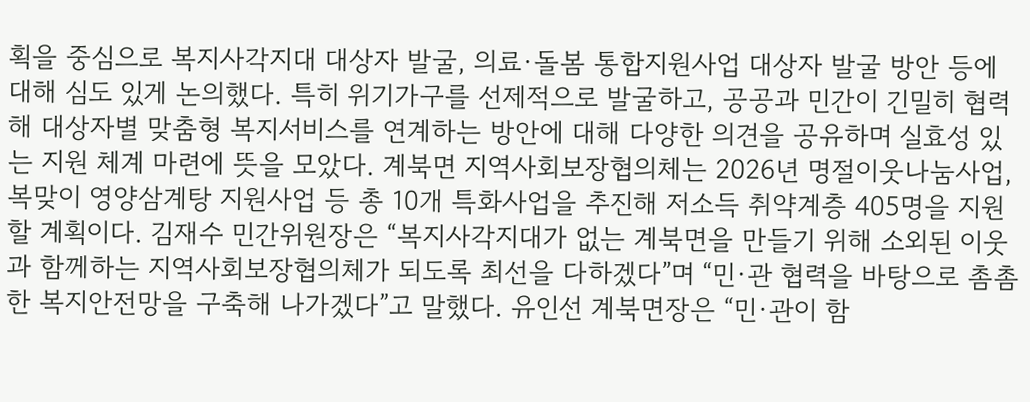획을 중심으로 복지사각지대 대상자 발굴, 의료·돌봄 통합지원사업 대상자 발굴 방안 등에 대해 심도 있게 논의했다. 특히 위기가구를 선제적으로 발굴하고, 공공과 민간이 긴밀히 협력해 대상자별 맞춤형 복지서비스를 연계하는 방안에 대해 다양한 의견을 공유하며 실효성 있는 지원 체계 마련에 뜻을 모았다. 계북면 지역사회보장협의체는 2026년 명절이웃나눔사업, 복맞이 영양삼계탕 지원사업 등 총 10개 특화사업을 추진해 저소득 취약계층 405명을 지원할 계획이다. 김재수 민간위원장은 “복지사각지대가 없는 계북면을 만들기 위해 소외된 이웃과 함께하는 지역사회보장협의체가 되도록 최선을 다하겠다”며 “민·관 협력을 바탕으로 촘촘한 복지안전망을 구축해 나가겠다”고 말했다. 유인선 계북면장은 “민·관이 함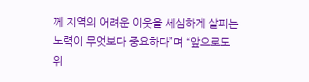께 지역의 어려운 이웃을 세심하게 살피는 노력이 무엇보다 중요하다”며 “앞으로도 위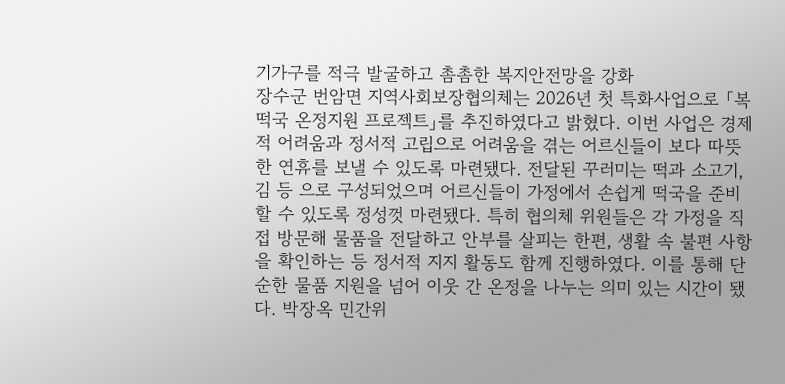기가구를 적극 발굴하고 촘촘한 복지안전망을 강화
장수군 번암면 지역사회보장협의체는 2026년 첫 특화사업으로 「복떡국 온정지원 프로젝트」를 추진하였다고 밝혔다. 이번 사업은 경제적 어려움과 정서적 고립으로 어려움을 겪는 어르신들이 보다 따뜻한 연휴를 보낼 수 있도록 마련됐다. 전달된 꾸러미는 떡과 소고기, 김 등 으로 구성되었으며 어르신들이 가정에서 손쉽게 떡국을 준비할 수 있도록 정성껏 마련됐다. 특히 협의체 위원들은 각 가정을 직접 방문해 물품을 전달하고 안부를 살피는 한편, 생활 속 불편 사항을 확인하는 등 정서적 지지 활동도 함께 진행하였다. 이를 통해 단순한 물품 지원을 넘어 이웃 간 온정을 나누는 의미 있는 시간이 됐다. 박장옥 민간위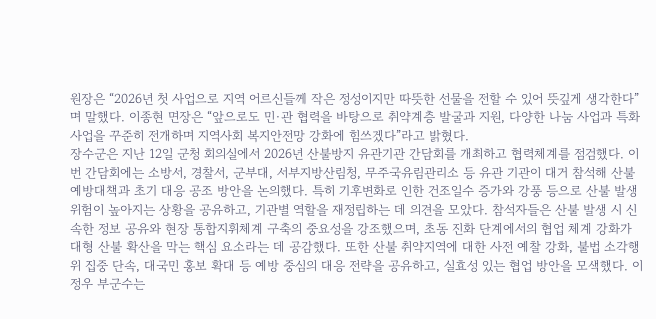원장은 “2026년 첫 사업으로 지역 어르신들께 작은 정성이지만 따뜻한 선물을 전할 수 있어 뜻깊게 생각한다”며 말했다. 이종현 면장은 “앞으로도 민·관 협력을 바탕으로 취약계층 발굴과 지원, 다양한 나눔 사업과 특화사업을 꾸준히 전개하며 지역사회 복지안전망 강화에 힘쓰겠다”라고 밝혔다.
장수군은 지난 12일 군청 회의실에서 2026년 산불방지 유관기관 간담회를 개최하고 협력체계를 점검했다. 이번 간담회에는 소방서, 경찰서, 군부대, 서부지방산림청, 무주국유림관리소 등 유관 기관이 대거 참석해 산불 예방대책과 초기 대응 공조 방안을 논의했다. 특히 기후변화로 인한 건조일수 증가와 강풍 등으로 산불 발생 위험이 높아지는 상황을 공유하고, 기관별 역할을 재정립하는 데 의견을 모았다. 참석자들은 산불 발생 시 신속한 정보 공유와 현장 통합지휘체계 구축의 중요성을 강조했으며, 초동 진화 단계에서의 협업 체계 강화가 대형 산불 확산을 막는 핵심 요소라는 데 공감했다. 또한 산불 취약지역에 대한 사전 예찰 강화, 불법 소각행위 집중 단속, 대국민 홍보 확대 등 예방 중심의 대응 전략을 공유하고, 실효성 있는 협업 방안을 모색했다. 이정우 부군수는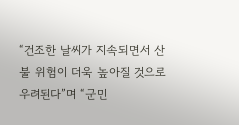“건조한 날씨가 지속되면서 산불 위험이 더욱 높아질 것으로 우려된다”며 “군민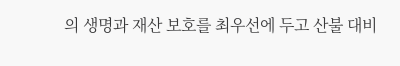의 생명과 재산 보호를 최우선에 두고 산불 대비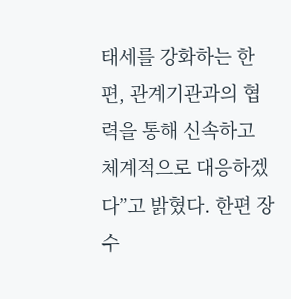태세를 강화하는 한편, 관계기관과의 협력을 통해 신속하고 체계적으로 대응하겠다”고 밝혔다. 한편 장수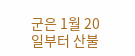군은 1월 20일부터 산불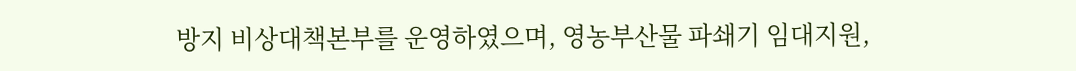방지 비상대책본부를 운영하였으며, 영농부산물 파쇄기 임대지원,